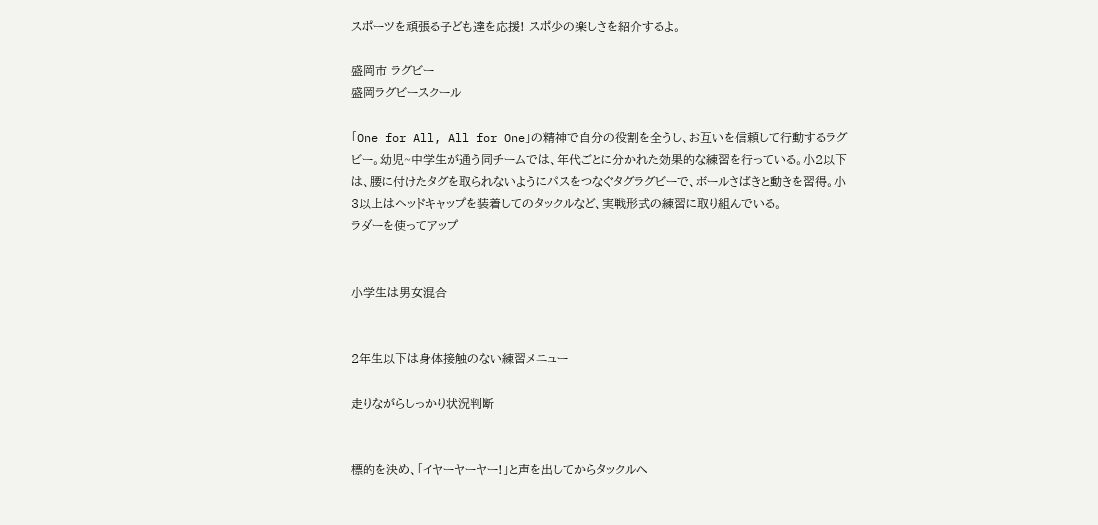スポーツを頑張る子ども達を応援! スポ少の楽しさを紹介するよ。

盛岡市 ラグビー
盛岡ラグビースクール

「One for All, All for One」の精神で自分の役割を全うし、お互いを信頼して行動するラグビー。幼児~中学生が通う同チームでは、年代ごとに分かれた効果的な練習を行っている。小2以下は、腰に付けたタグを取られないようにパスをつなぐタグラグビーで、ボールさばきと動きを習得。小3以上はヘッドキャップを装着してのタックルなど、実戦形式の練習に取り組んでいる。
ラダーを使ってアップ


小学生は男女混合


2年生以下は身体接触のない練習メニュー

走りながらしっかり状況判断


標的を決め、「イヤーヤーヤー!」と声を出してからタックルへ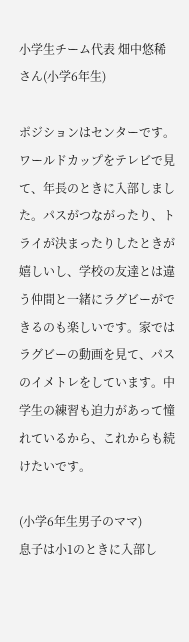小学生チーム代表 畑中悠稀さん(小学6年生)

ポジションはセンターです。ワールドカップをテレビで見て、年長のときに入部しました。パスがつながったり、トライが決まったりしたときが嬉しいし、学校の友達とは違う仲間と一緒にラグビーができるのも楽しいです。家ではラグビーの動画を見て、パスのイメトレをしています。中学生の練習も迫力があって憧れているから、これからも続けたいです。

(小学6年生男子のママ)
息子は小1のときに入部し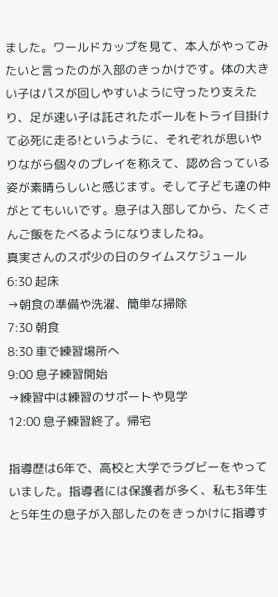ました。ワールドカップを見て、本人がやってみたいと言ったのが入部のきっかけです。体の大きい子はパスが回しやすいように守ったり支えたり、足が速い子は託されたボールをトライ目掛けて必死に走る!というように、それぞれが思いやりながら個々のプレイを称えて、認め合っている姿が素晴らしいと感じます。そして子ども達の仲がとてもいいです。息子は入部してから、たくさんご飯をたべるようになりましたね。
真実さんのスポ少の日のタイムスケジュール
6:30 起床
→朝食の準備や洗濯、簡単な掃除
7:30 朝食
8:30 車で練習場所へ
9:00 息子練習開始
→練習中は練習のサポートや見学
12:00 息子練習終了。帰宅

指導歴は6年で、高校と大学でラグビーをやっていました。指導者には保護者が多く、私も3年生と5年生の息子が入部したのをきっかけに指導す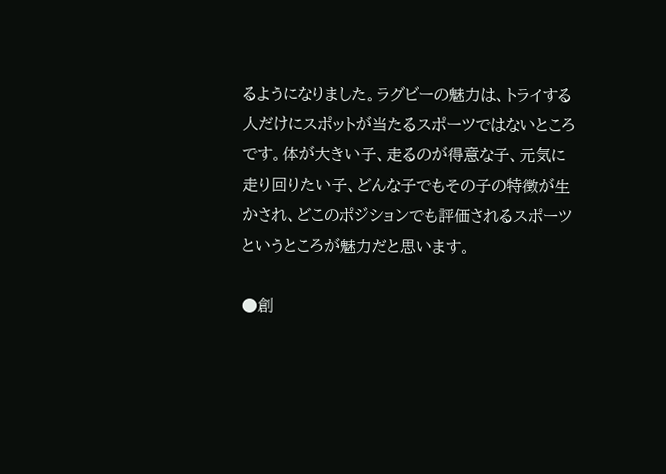るようになりました。ラグビーの魅力は、トライする人だけにスポットが当たるスポーツではないところです。体が大きい子、走るのが得意な子、元気に走り回りたい子、どんな子でもその子の特徴が生かされ、どこのポジションでも評価されるスポーツというところが魅力だと思います。

●創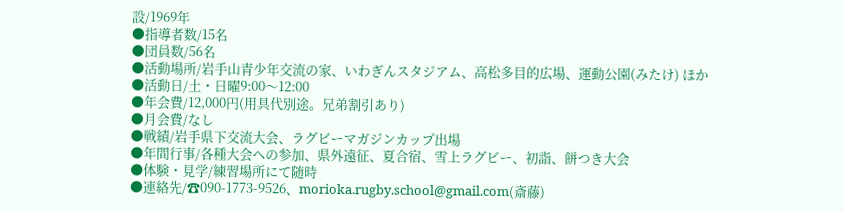設/1969年
●指導者数/15名
●団員数/56名
●活動場所/岩手山青少年交流の家、いわぎんスタジアム、高松多目的広場、運動公園(みたけ) ほか
●活動日/土・日曜9:00〜12:00
●年会費/12,000円(用具代別途。兄弟割引あり)
●月会費/なし
●戦績/岩手県下交流大会、ラグビーマガジンカップ出場
●年間行事/各種大会への参加、県外遠征、夏合宿、雪上ラグビー、初詣、餅つき大会
●体験・見学/練習場所にて随時
●連絡先/☎090-1773-9526、morioka.rugby.school@gmail.com(斎藤)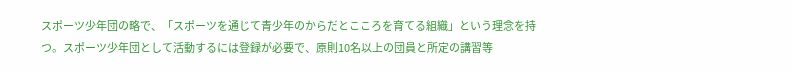スポーツ少年団の略で、「スポーツを通じて青少年のからだとこころを育てる組織」という理念を持つ。スポーツ少年団として活動するには登録が必要で、原則10名以上の団員と所定の講習等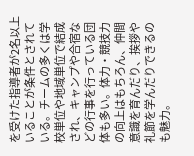を受けた指導者が2名以上いることが条件とされている。チームの多くは学校単位や地域単位で結成され、キャンプや合宿などの行事を行っている団体も多い。体力・競技力の向上はもちろん、仲間意識を育んだり、挨拶や礼節を学んだりできるのも魅力。